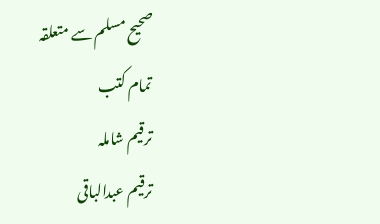صحيح مسلم سے متعلقہ
تمام کتب
ترقیم شاملہ
ترقيم عبدالباقی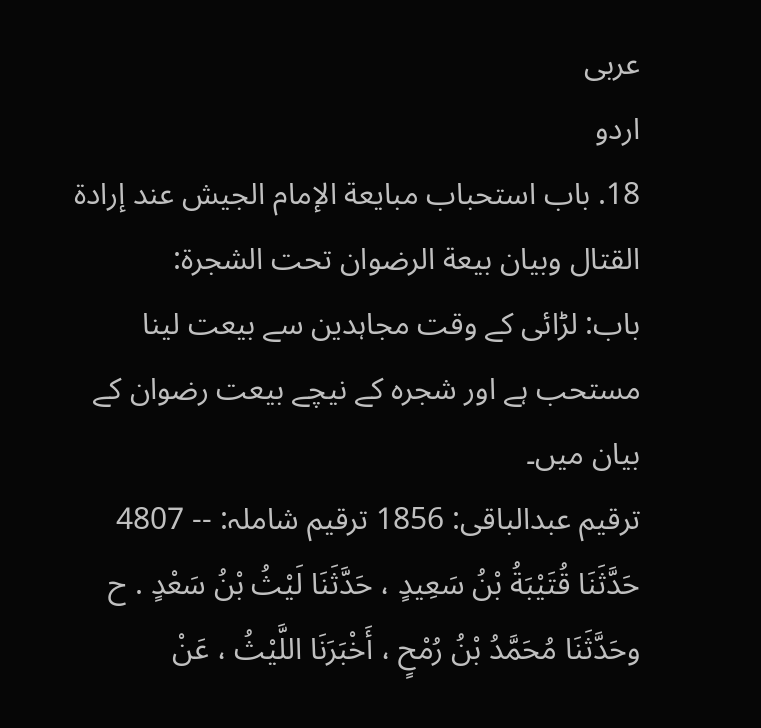عربی
اردو
18. باب استحباب مبايعة الإمام الجيش عند إرادة القتال وبيان بيعة الرضوان تحت الشجرة:
باب: لڑائی کے وقت مجاہدین سے بیعت لینا مستحب ہے اور شجرہ کے نیچے بیعت رضوان کے بیان میں۔
ترقیم عبدالباقی: 1856 ترقیم شاملہ: -- 4807
حَدَّثَنَا قُتَيْبَةُ بْنُ سَعِيدٍ ، حَدَّثَنَا لَيْثُ بْنُ سَعْدٍ . ح وحَدَّثَنَا مُحَمَّدُ بْنُ رُمْحٍ ، أَخْبَرَنَا اللَّيْثُ ، عَنْ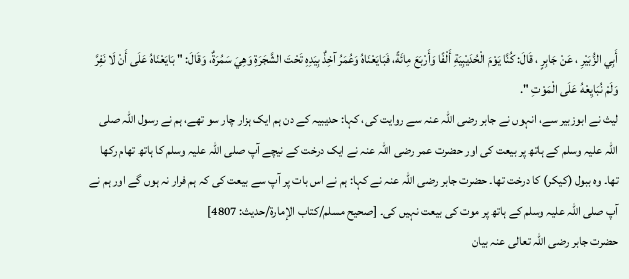أَبِي الزُّبَيْرِ ، عَنْ جَابِرٍ ، قَالَ: كُنَّا يَوْمَ الْحُدَيْبِيَةِ أَلْفًا وَأَرْبَعَ مِائَةً، فَبَايَعْنَاهُ وَعُمَرُ آخِذٌ بِيَدِهِ تَحْتَ الشَّجَرَةِ وَهِيَ سَمُرَةٌ، وَقَالَ: " بَايَعْنَاهُ عَلَى أَنْ لَا نَفِرَّ وَلَمْ نُبَايِعْهُ عَلَى الْمَوْتِ ".
لیث نے ابوزبیر سے، انہوں نے جابر رضی اللہ عنہ سے روایت کی، کہا: حدیبیہ کے دن ہم ایک ہزار چار سو تھے، ہم نے رسول اللہ صلی اللہ علیہ وسلم کے ہاتھ پر بیعت کی اور حضرت عمر رضی اللہ عنہ نے ایک درخت کے نیچے آپ صلی اللہ علیہ وسلم کا ہاتھ تھام رکھا تھا۔ وہ ببول (کیکر) کا درخت تھا۔ حضرت جابر رضی اللہ عنہ نے کہا: ہم نے اس بات پر آپ سے بیعت کی کہ ہم فرار نہ ہوں گے اور ہم نے آپ صلی اللہ علیہ وسلم کے ہاتھ پر موت کی بیعت نہیں کی۔ [صحيح مسلم/كتاب الإمارة/حدیث: 4807]
حضرت جابر رضی اللہ تعالی عنہ بیان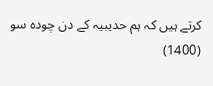کرتے ہیں کہ ہم حدیبیہ کے دن چودہ سو (1400)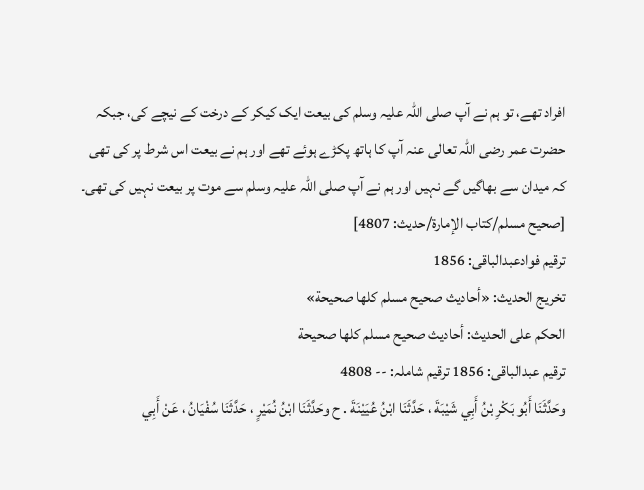افراد تھے، تو ہم نے آپ صلی اللہ علیہ وسلم کی بیعت ایک کیکر کے درخت کے نیچے کی، جبکہ حضرت عمر رضی اللہ تعالی عنہ آپ کا ہاتھ پکڑے ہوئے تھے اور ہم نے بیعت اس شرط پر کی تھی کہ میدان سے بھاگیں گے نہیں اور ہم نے آپ صلی اللہ علیہ وسلم سے موت پر بیعت نہیں کی تھی۔ [صحيح مسلم/كتاب الإمارة/حدیث: 4807]
ترقیم فوادعبدالباقی: 1856
تخریج الحدیث: «أحاديث صحيح مسلم كلها صحيحة»
الحكم على الحديث: أحاديث صحيح مسلم كلها صحيحة
ترقیم عبدالباقی: 1856 ترقیم شاملہ: -- 4808
وحَدَّثَنَا أَبُو بَكْرِ بْنُ أَبِي شَيْبَةَ ، حَدَّثَنَا ابْنُ عُيَيْنَةَ . ح وحَدَّثَنَا ابْنُ نُمَيْرٍ ، حَدَّثَنَا سُفْيَانُ ، عَنْ أَبِي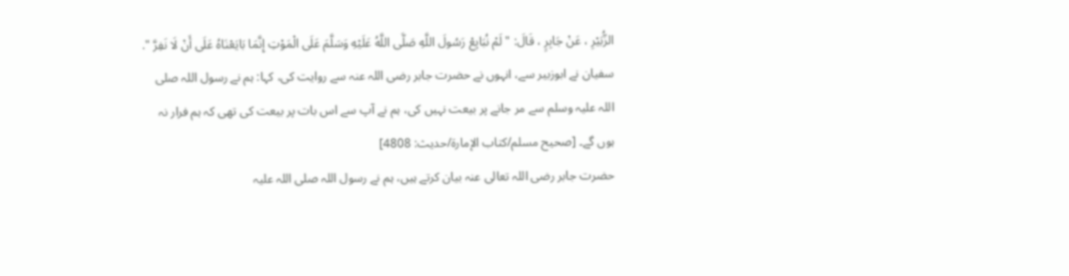الزُّبَيْرِ ، عَنْ جَابِرٍ ، قَالَ: " لَمْ نُبَايِعْ رَسُولَ اللَّهِ صَلَّى اللَّهُ عَلَيْهِ وَسَلَّمَ عَلَى الْمَوْتِ إِنَّمَا بَايَعْنَاهُ عَلَى أَنْ لَا نَفِرَّ ".
سفیان نے ابوزبیر سے، انہوں نے حضرت جابر رضی اللہ عنہ سے روایت کی، کہا: ہم نے رسول اللہ صلی اللہ علیہ وسلم سے مر جانے پر بیعت نہیں کی، ہم نے آپ سے اس بات پر بیعت کی تھی کہ ہم فرار نہ ہوں گے۔ [صحيح مسلم/كتاب الإمارة/حدیث: 4808]
حضرت جابر رضی اللہ تعالی عنہ بیان کرتے ہیں، ہم نے رسول اللہ صلی اللہ علیہ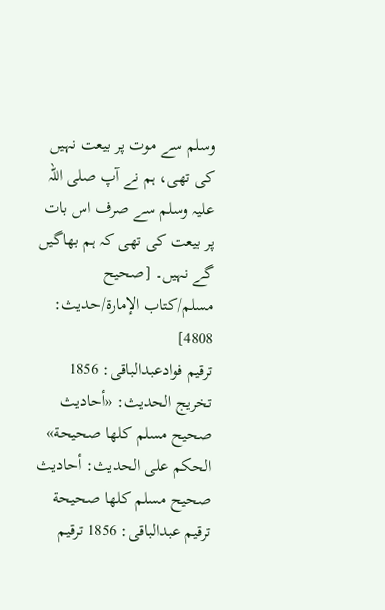وسلم سے موت پر بیعت نہیں کی تھی، ہم نے آپ صلی اللہ علیہ وسلم سے صرف اس بات پر بیعت کی تھی کہ ہم بھاگیں گے نہیں۔ [صحيح مسلم/كتاب الإمارة/حدیث: 4808]
ترقیم فوادعبدالباقی: 1856
تخریج الحدیث: «أحاديث صحيح مسلم كلها صحيحة»
الحكم على الحديث: أحاديث صحيح مسلم كلها صحيحة
ترقیم عبدالباقی: 1856 ترقیم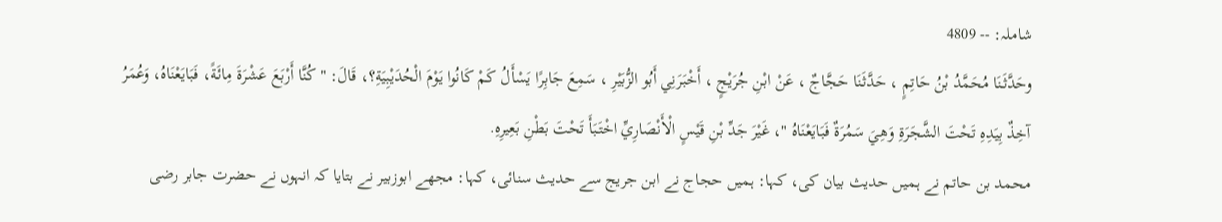شاملہ: -- 4809
وحَدَّثَنَا مُحَمَّدُ بْنُ حَاتِمٍ ، حَدَّثَنَا حَجَّاجٌ ، عَنْ ابْنِ جُرَيْجٍ ، أَخْبَرَنِي أَبُو الزُّبَيْرِ ، سَمِعَ جَابِرًا يَسْأَلُ كَمْ كَانُوا يَوْمَ الْحُدَيْبِيَةِ؟، قَالَ: " كُنَّا أَرْبَعَ عَشْرَةَ مِائَةً، فَبَايَعْنَاهُ، وَعُمَرُ آخِذٌ بِيَدِهِ تَحْتَ الشَّجَرَةِ وَهِيَ سَمُرَةٌ فَبَايَعْنَاهُ "، غَيْرَ جَدِّ بْنِ قَيْسٍ الْأَنْصَارِيِّ اخْتَبَأَ تَحْتَ بَطْنِ بَعِيرِهِ.
محمد بن حاتم نے ہمیں حدیث بیان کی، کہا: ہمیں حجاج نے ابن جریج سے حدیث سنائی، کہا: مجھے ابوزبیر نے بتایا کہ انہوں نے حضرت جابر رضی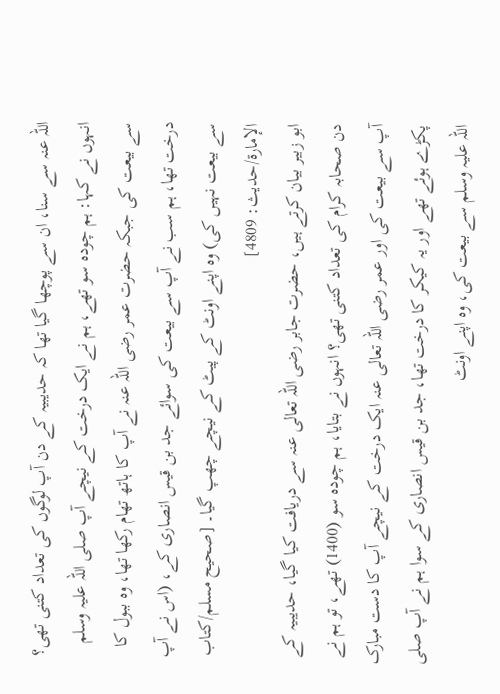اللہ عنہ سے سنا، ان سے پوچھا گیا تھا کہ حدیبیہ کے دن آپ لوگوں کی تعداد کتنی تھی؟ انہوں نے کہا: ہم چودہ سو تھے، ہم نے ایک درخت کے نیچے آپ صلی اللہ علیہ وسلم سے بیعت کی جبکہ حضرت عمر رضی اللہ عنہ نے آپ کا ہاتھ تھام رکھا تھا، وہ ببول کا درخت تھا، ہم سب نے آپ سے بیعت کی سوائے جد بن قیس انصاری کے، (اس نے آپ سے بیعت نہیں کی) وہ اپنے اونٹ کے پیٹ کے نیچے چھپ گیا۔ [صحيح مسلم/كتاب الإمارة/حدیث: 4809]
ابو زبیر بیان کرتے ہیں، حضرت جابر رضی اللہ تعالی عنہ سے دریافت کیا گیا، حدیبیہ کے دن صحابہ کرام کی تعداد کتنی تھی؟ انہوں نے بتایا، ہم چودہ سو (1400) تھے، تو ہم نے آپ سے بیعت کی اور عمر رضی اللہ تعالی عنہ ایک درخت کے نیچے آپ کا دست مبارک پکڑے ہوئے تھے اور یہ کیکر کا درخت تھا، جد بن قیس انصاری کے سوا ہم نے آپ صلی اللہ علیہ وسلم سے بیعت کی، وہ اپنے اونٹ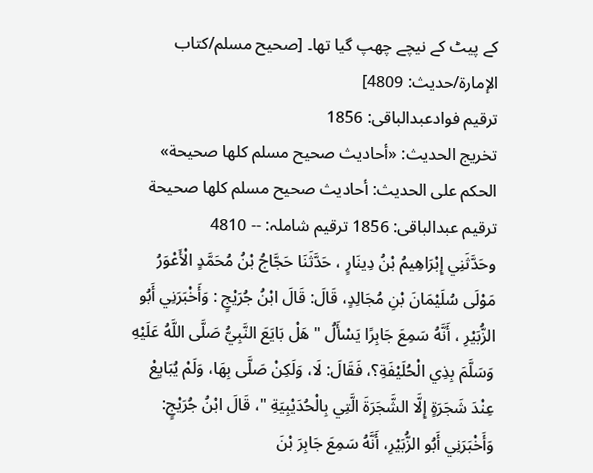کے پیٹ کے نیچے چھپ گیا تھا۔ [صحيح مسلم/كتاب الإمارة/حدیث: 4809]
ترقیم فوادعبدالباقی: 1856
تخریج الحدیث: «أحاديث صحيح مسلم كلها صحيحة»
الحكم على الحديث: أحاديث صحيح مسلم كلها صحيحة
ترقیم عبدالباقی: 1856 ترقیم شاملہ: -- 4810
وحَدَّثَنِي إِبْرَاهِيمُ بْنُ دِينَارٍ ، حَدَّثَنَا حَجَّاجُ بْنُ مُحَمَّدٍ الْأَعْوَرُ مَوْلَى سُلَيْمَانَ بْنِ مُجَالِدٍ، قَالَ: قَالَ ابْنُ جُرَيْجٍ : وَأَخْبَرَنِي أَبُو الزُّبَيْرِ ، أَنَّهُ سَمِعَ جَابِرًا يَسْأَلُ " هَلْ بَايَعَ النَّبِيُّ صَلَّى اللَّهُ عَلَيْهِ وَسَلَّمَ بِذِي الْحُلَيْفَةِ؟، فَقَالَ: لَا، وَلَكِنْ صَلَّى بِهَا، وَلَمْ يُبَايِعْ عِنْدَ شَجَرَةٍ إِلَّا الشَّجَرَةَ الَّتِي بِالْحُدَيْبِيَةِ "، قَالَ ابْنُ جُرَيْجٍ: وَأَخْبَرَنِي أَبُو الزُّبَيْرِ، أَنَّهُ سَمِعَ جَابِرَ بْنَ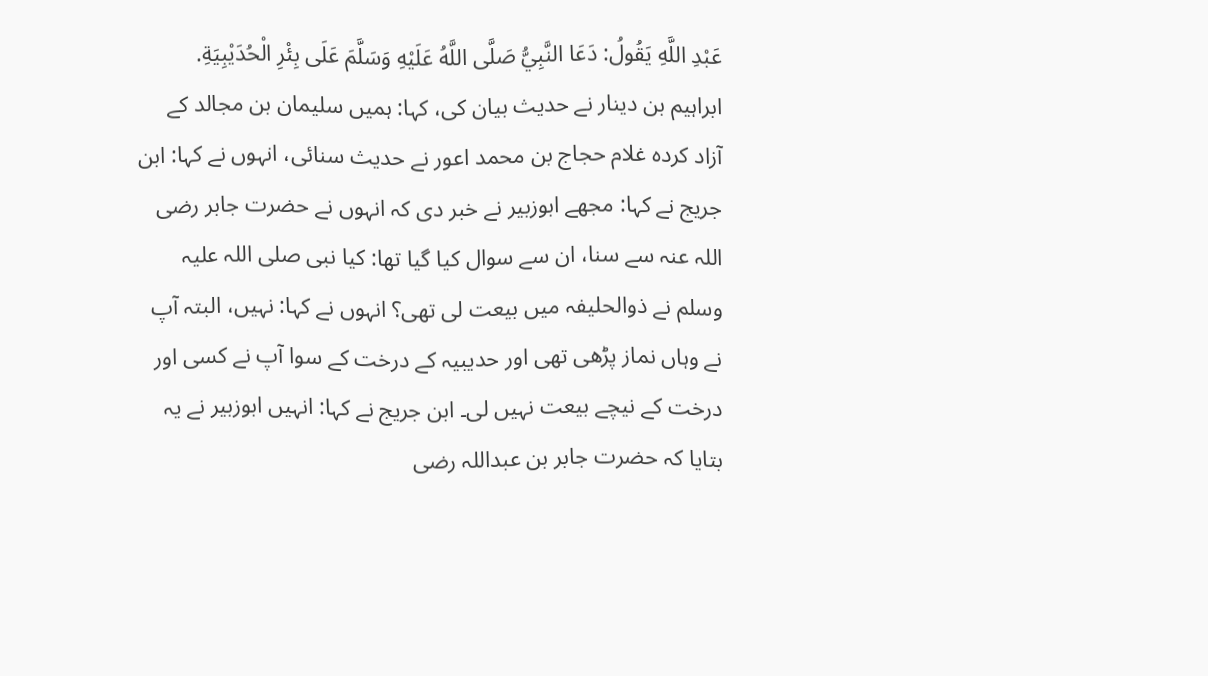عَبْدِ اللَّهِ يَقُولُ: دَعَا النَّبِيُّ صَلَّى اللَّهُ عَلَيْهِ وَسَلَّمَ عَلَى بِئْرِ الْحُدَيْبِيَةِ.
ابراہیم بن دینار نے حدیث بیان کی، کہا: ہمیں سلیمان بن مجالد کے آزاد کردہ غلام حجاج بن محمد اعور نے حدیث سنائی، انہوں نے کہا: ابن جریج نے کہا: مجھے ابوزبیر نے خبر دی کہ انہوں نے حضرت جابر رضی اللہ عنہ سے سنا، ان سے سوال کیا گیا تھا: کیا نبی صلی اللہ علیہ وسلم نے ذوالحلیفہ میں بیعت لی تھی؟ انہوں نے کہا: نہیں، البتہ آپ نے وہاں نماز پڑھی تھی اور حدیبیہ کے درخت کے سوا آپ نے کسی اور درخت کے نیچے بیعت نہیں لی۔ ابن جریج نے کہا: انہیں ابوزبیر نے یہ بتایا کہ حضرت جابر بن عبداللہ رضی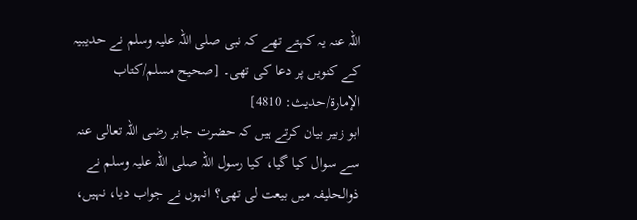اللہ عنہ یہ کہتے تھے کہ نبی صلی اللہ علیہ وسلم نے حدیبیہ کے کنویں پر دعا کی تھی۔ [صحيح مسلم/كتاب الإمارة/حدیث: 4810]
ابو زبیر بیان کرتے ہیں کہ حضرت جابر رضی اللہ تعالی عنہ سے سوال کیا گیا، کیا رسول اللہ صلی اللہ علیہ وسلم نے ذوالحلیفہ میں بیعت لی تھی؟ انہوں نے جواب دیا، نہیں،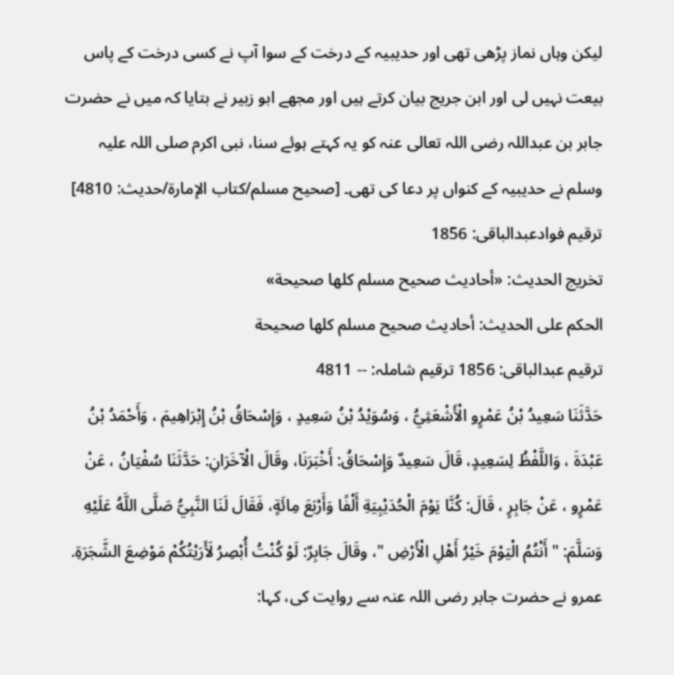لیکن وہاں نماز پڑھی تھی اور حدیبیہ کے درخت کے سوا آپ نے کسی درخت کے پاس بیعت نہیں لی اور ابن جریج بیان کرتے ہیں اور مجھے ابو زبیر نے بتایا کہ میں نے حضرت جابر بن عبداللہ رضی اللہ تعالی عنہ کو یہ کہتے ہوئے سنا، نبی اکرم صلی اللہ علیہ وسلم نے حدیبیہ کے کنواں پر دعا کی تھی۔ [صحيح مسلم/كتاب الإمارة/حدیث: 4810]
ترقیم فوادعبدالباقی: 1856
تخریج الحدیث: «أحاديث صحيح مسلم كلها صحيحة»
الحكم على الحديث: أحاديث صحيح مسلم كلها صحيحة
ترقیم عبدالباقی: 1856 ترقیم شاملہ: -- 4811
حَدَّثَنَا سَعِيدُ بْنُ عَمْرٍو الْأَشْعَثِيُّ ، وَسُوَيْدُ بْنُ سَعِيدٍ ، وَإِسْحَاقُ بْنُ إِبْرَاهِيمَ ، وَأَحْمَدُ بْنُ عَبْدَةَ ، وَاللَّفْظُ لِسَعِيدٍ، قَالَ سَعِيدٌ وَإِسْحَاقُ: أَخْبَرَنَا، وقَالَ الْآخَرَانِ: حَدَّثَنَا سُفْيَانُ ، عَنْ عَمْرٍو ، عَنْ جَابِرٍ ، قَالَ: كُنَّا يَوْمَ الْحُدَيْبِيَةِ أَلْفًا وَأَرْبَعَ مِائَةٍ، فَقَالَ لَنَا النَّبِيُّ صَلَّى اللَّهُ عَلَيْهِ وَسَلَّمَ: " أَنْتُمُ الْيَوْمَ خَيْرُ أَهْلِ الْأَرْضِ "، وقَالَ جَابِرٌ: لَوْ كُنْتُ أُبْصِرُ لَأَرَيْتُكُمْ مَوْضِعَ الشَّجَرَةِ.
عمرو نے حضرت جابر رضی اللہ عنہ سے روایت کی، کہا: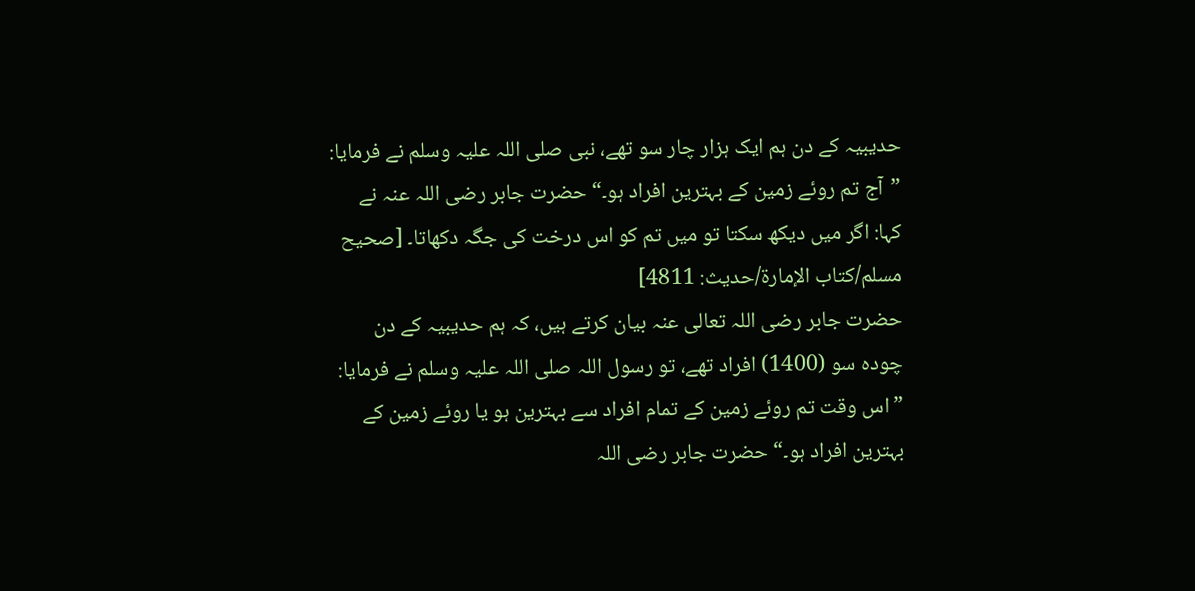حدیبیہ کے دن ہم ایک ہزار چار سو تھے، نبی صلی اللہ علیہ وسلم نے فرمایا: ”آج تم روئے زمین کے بہترین افراد ہو۔“ حضرت جابر رضی اللہ عنہ نے کہا: اگر میں دیکھ سکتا تو میں تم کو اس درخت کی جگہ دکھاتا۔ [صحيح مسلم/كتاب الإمارة/حدیث: 4811]
حضرت جابر رضی اللہ تعالی عنہ بیان کرتے ہیں، کہ ہم حدیبیہ کے دن چودہ سو (1400) افراد تھے، تو رسول اللہ صلی اللہ علیہ وسلم نے فرمایا: ”اس وقت تم روئے زمین کے تمام افراد سے بہترین ہو یا روئے زمین کے بہترین افراد ہو۔“ حضرت جابر رضی اللہ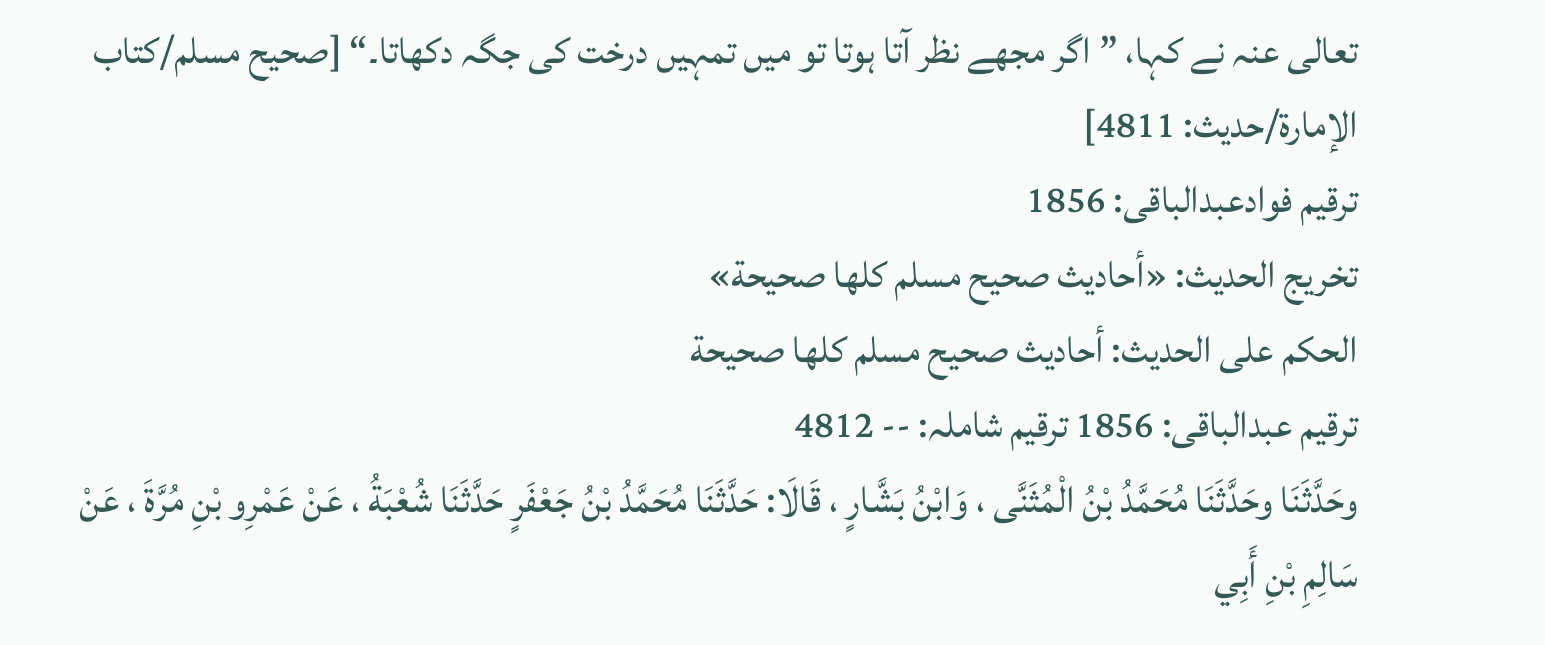تعالی عنہ نے کہا، ”اگر مجھے نظر آتا ہوتا تو میں تمہیں درخت کی جگہ دکھاتا۔“ [صحيح مسلم/كتاب الإمارة/حدیث: 4811]
ترقیم فوادعبدالباقی: 1856
تخریج الحدیث: «أحاديث صحيح مسلم كلها صحيحة»
الحكم على الحديث: أحاديث صحيح مسلم كلها صحيحة
ترقیم عبدالباقی: 1856 ترقیم شاملہ: -- 4812
وحَدَّثَنَا وحَدَّثَنَا مُحَمَّدُ بْنُ الْمُثَنَّى ، وَابْنُ بَشَّارٍ ، قَالَا: حَدَّثَنَا مُحَمَّدُ بْنُ جَعْفَرٍ حَدَّثَنَا شُعْبَةُ ، عَنْ عَمْرِو بْنِ مُرَّةَ ، عَنْ سَالِمِ بْنِ أَبِي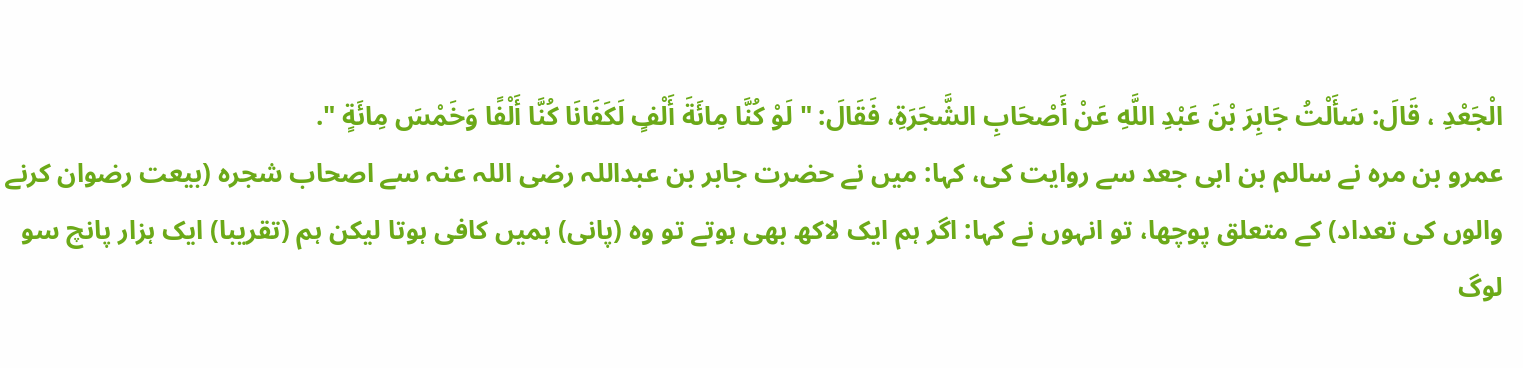الْجَعْدِ ، قَالَ: سَأَلْتُ جَابِرَ بْنَ عَبْدِ اللَّهِ عَنْ أَصْحَابِ الشَّجَرَةِ، فَقَالَ: " لَوْ كُنَّا مِائَةَ أَلْفٍ لَكَفَانَا كُنَّا أَلْفًا وَخَمْسَ مِائَةٍ ".
عمرو بن مرہ نے سالم بن ابی جعد سے روایت کی، کہا: میں نے حضرت جابر بن عبداللہ رضی اللہ عنہ سے اصحاب شجرہ (بیعت رضوان کرنے والوں کی تعداد) کے متعلق پوچھا، تو انہوں نے کہا: اگر ہم ایک لاکھ بھی ہوتے تو وہ (پانی) ہمیں کافی ہوتا لیکن ہم (تقریبا) ایک ہزار پانچ سو لوگ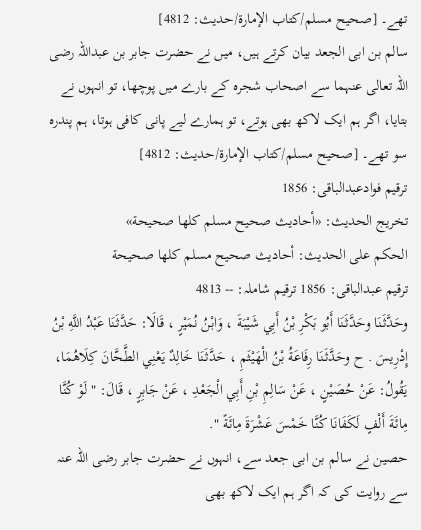تھے۔ [صحيح مسلم/كتاب الإمارة/حدیث: 4812]
سالم بن ابی الجعد بیان کرتے ہیں، میں نے حضرت جابر بن عبداللہ رضی اللہ تعالی عنہما سے اصحاب شجرہ کے بارے میں پوچھا، تو انہوں نے بتایا، اگر ہم ایک لاکھ بھی ہوتے، تو ہمارے لیے پانی کافی ہوتا، ہم پندرہ سو تھے۔ [صحيح مسلم/كتاب الإمارة/حدیث: 4812]
ترقیم فوادعبدالباقی: 1856
تخریج الحدیث: «أحاديث صحيح مسلم كلها صحيحة»
الحكم على الحديث: أحاديث صحيح مسلم كلها صحيحة
ترقیم عبدالباقی: 1856 ترقیم شاملہ: -- 4813
وحَدَّثَنَا وحَدَّثَنَا أَبُو بَكْرِ بْنُ أَبِي شَيْبَةَ ، وَابْنُ نُمَيْرٍ ، قَالَا: حَدَّثَنَا عَبْدُ اللَّهِ بْنُ إِدْرِيسَ . ح وحَدَّثَنَا رِفَاعَةُ بْنُ الْهَيْثَمِ ، حَدَّثَنَا خَالِدٌ يَعْنِي الطَّحَّانَ كِلَاهُمَا، يَقُولُ: عَنْ حُصَيْنٍ ، عَنْ سَالِمِ بْنِ أَبِي الْجَعْدِ ، عَنْ جَابِرٍ ، قَالَ: " لَوْ كُنَّا مِائَةَ أَلْفٍ لَكَفَانَا كُنَّا خَمْسَ عَشْرَةَ مِائَةً ".
حصین نے سالم بن ابی جعد سے، انہوں نے حضرت جابر رضی اللہ عنہ سے روایت کی کہ اگر ہم ایک لاکھ بھی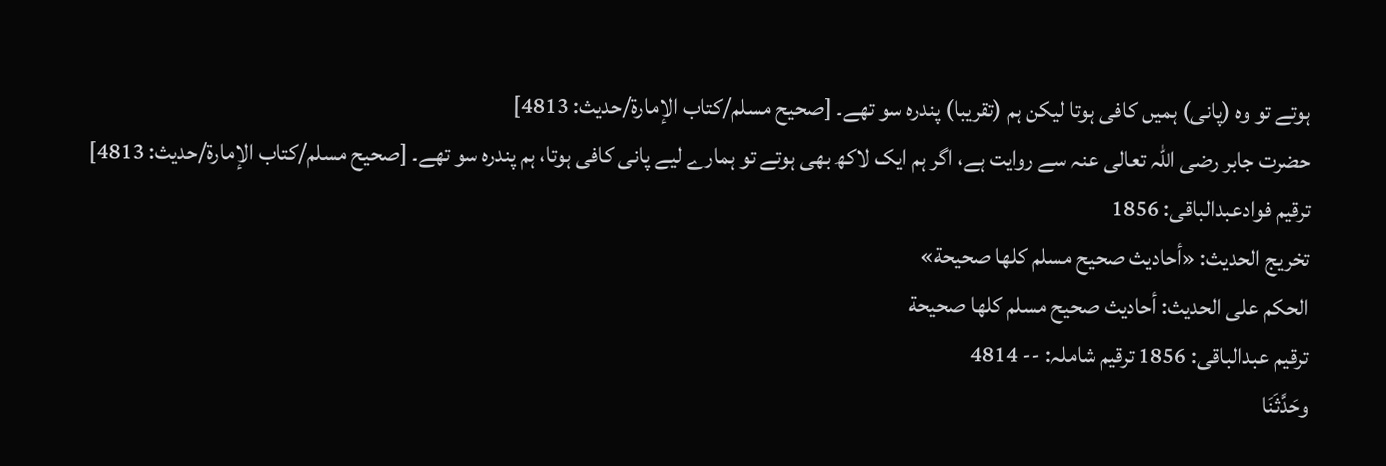ہوتے تو وہ (پانی) ہمیں کافی ہوتا لیکن ہم (تقریبا) پندرہ سو تھے۔ [صحيح مسلم/كتاب الإمارة/حدیث: 4813]
حضرت جابر رضی اللہ تعالی عنہ سے روایت ہے، اگر ہم ایک لاکھ بھی ہوتے تو ہمارے لیے پانی کافی ہوتا، ہم پندرہ سو تھے۔ [صحيح مسلم/كتاب الإمارة/حدیث: 4813]
ترقیم فوادعبدالباقی: 1856
تخریج الحدیث: «أحاديث صحيح مسلم كلها صحيحة»
الحكم على الحديث: أحاديث صحيح مسلم كلها صحيحة
ترقیم عبدالباقی: 1856 ترقیم شاملہ: -- 4814
وحَدَّثَنَا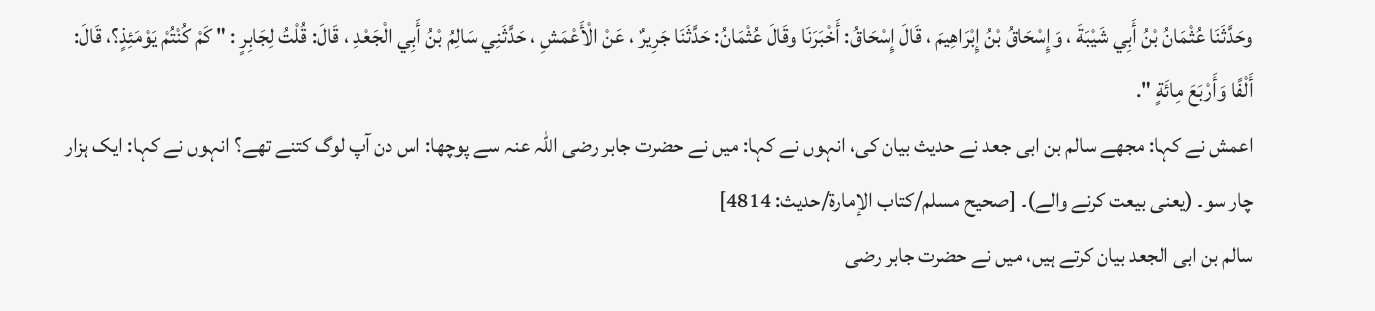وحَدَّثَنَا عُثْمَانُ بْنُ أَبِي شَيْبَةَ ، وَإِسْحَاقُ بْنُ إِبْرَاهِيمَ ، قَالَ إِسْحَاقُ: أَخْبَرَنَا وقَالَ عُثْمَانُ: حَدَّثَنَا جَرِيرٌ ، عَنْ الْأَعْمَشِ ، حَدَّثَنِي سَالِمُ بْنُ أَبِي الْجَعْدِ ، قَالَ: قُلْتُ لِجَابِرٍ : " كَمْ كُنْتُمْ يَوْمَئِذٍ؟، قَالَ: أَلْفًا وَأَرْبَعَ مِائَةٍ ".
اعمش نے کہا: مجھے سالم بن ابی جعد نے حدیث بیان کی، انہوں نے کہا: میں نے حضرت جابر رضی اللہ عنہ سے پوچھا: اس دن آپ لوگ کتنے تھے؟ انہوں نے کہا: ایک ہزار چار سو۔ (یعنی بیعت کرنے والے)۔ [صحيح مسلم/كتاب الإمارة/حدیث: 4814]
سالم بن ابی الجعد بیان کرتے ہیں، میں نے حضرت جابر رضی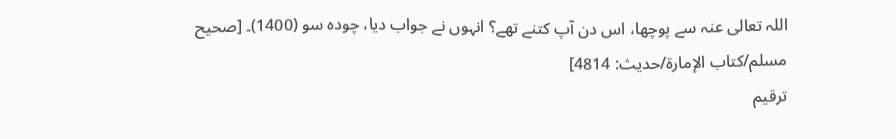اللہ تعالی عنہ سے پوچھا، اس دن آپ کتنے تھے؟ انہوں نے جواب دیا، چودہ سو (1400)۔ [صحيح مسلم/كتاب الإمارة/حدیث: 4814]
ترقیم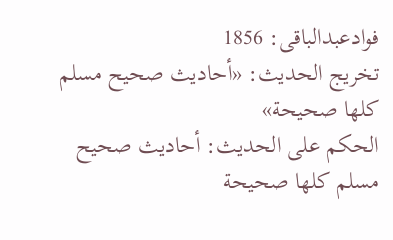فوادعبدالباقی: 1856
تخریج الحدیث: «أحاديث صحيح مسلم كلها صحيحة»
الحكم على الحديث: أحاديث صحيح مسلم كلها صحيحة